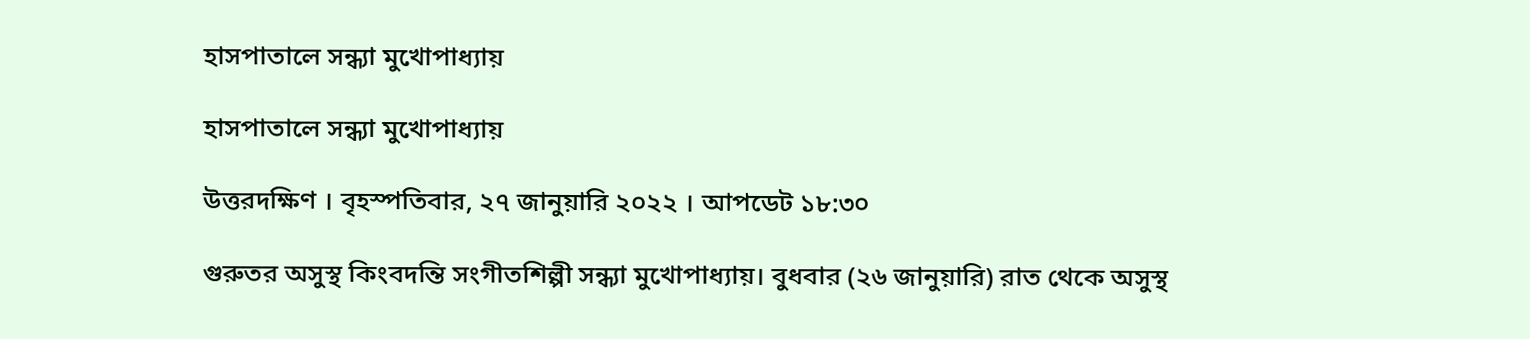হাসপাতালে সন্ধ্যা মুখোপাধ্যায়

হাসপাতালে সন্ধ্যা মুখোপাধ্যায়

উত্তরদক্ষিণ । বৃহস্পতিবার, ২৭ জানুয়ারি ২০২২ । আপডেট ১৮:৩০

গুরুতর অসুস্থ কিংবদন্তি সংগীতশিল্পী সন্ধ্যা মুখোপাধ্যায়। বুধবার (২৬ জানুয়ারি) রাত থেকে অসুস্থ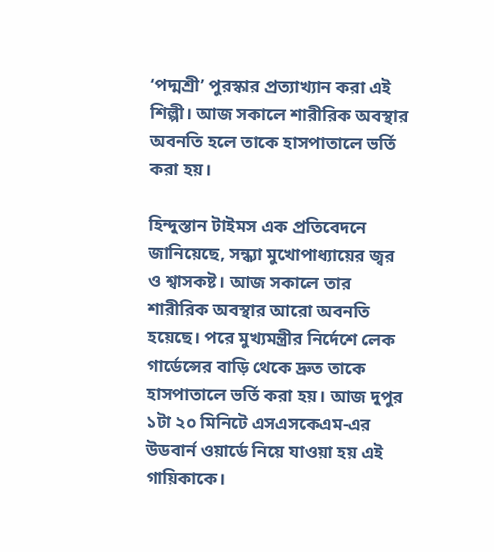‘পদ্মশ্রী’ পুরস্কার প্রত্যাখ্যান করা এই শিল্পী। আজ সকালে শারীরিক অবস্থার অবনতি হলে তাকে হাসপাতালে ভর্তি করা হয়।

হিন্দুস্তান টাইমস এক প্রতিবেদনে জানিয়েছে, সন্ধ্যা মুখোপাধ্যায়ের জ্বর ও শ্বাসকষ্ট। আজ সকালে তার শারীরিক অবস্থার আরো অবনতি হয়েছে। পরে মুখ্যমন্ত্রীর নির্দেশে লেক গার্ডেন্সের বাড়ি থেকে দ্রুত তাকে হাসপাতালে ভর্তি করা হয়। আজ দুপুর ১টা ২০ মিনিটে এসএসকেএম-এর উডবার্ন ওয়ার্ডে নিয়ে যাওয়া হয় এই গায়িকাকে।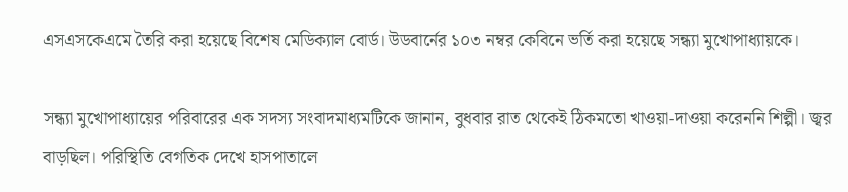এসএসকেএমে তৈরি করা হয়েছে বিশেষ মেডিক্যাল বোর্ড। উডবার্নের ১০৩ নম্বর কেবিনে ভর্তি করা হয়েছে সন্ধ্যা মুখোপাধ্যায়কে।

সন্ধ্যা মুখোপাধ্যায়ের পরিবারের এক সদস্য সংবাদমাধ্যমটিকে জানান, বুধবার রাত থেকেই ঠিকমতো খাওয়া-দাওয়া করেননি শিল্পী। জ্বর বাড়ছিল। পরিস্থিতি বেগতিক দেখে হাসপাতালে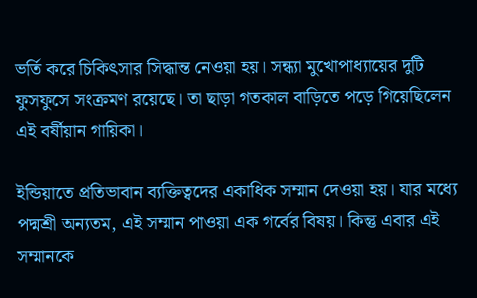ভর্তি করে চিকিৎসার সিদ্ধান্ত নেওয়া হয়। সন্ধ্যা মুখোপাধ্যায়ের দুটি ফুসফুসে সংক্রমণ রয়েছে। তা ছাড়া গতকাল বাড়িতে পড়ে গিয়েছিলেন এই বর্ষীয়ান গায়িকা।

ইন্ডিয়াতে প্রতিভাবান ব্যক্তিত্বদের একাধিক সম্মান দেওয়া হয়। যার মধ্যে পদ্মশ্রী অন্যতম, এই সম্মান পাওয়া এক গর্বের বিষয়। কিন্তু এবার এই সম্মানকে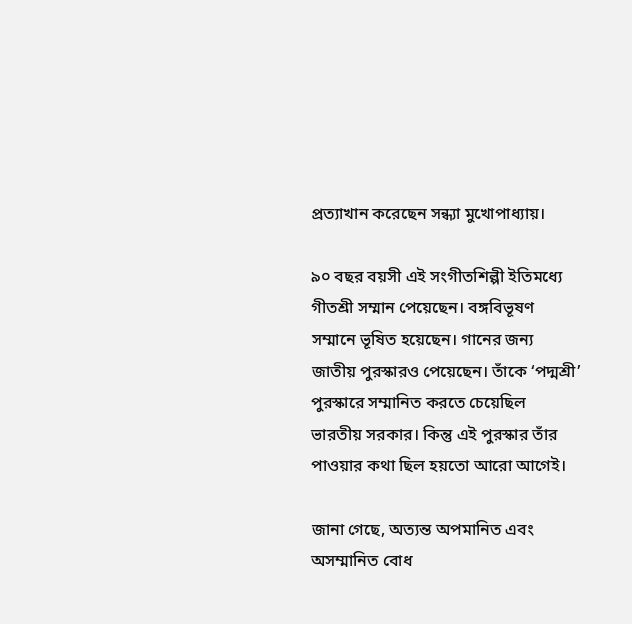প্রত্যাখান করেছেন সন্ধ্যা মুখোপাধ্যায়।

৯০ বছর বয়সী এই সংগীতশিল্পী ইতিমধ্যে গীতশ্রী সম্মান পেয়েছেন। বঙ্গবিভূষণ সম্মানে ভূষিত হয়েছেন। গানের জন্য জাতীয় পুরস্কারও পেয়েছেন। তাঁকে ‘পদ্মশ্রী’ পুরস্কারে সম্মানিত করতে চেয়েছিল ভারতীয় সরকার। কিন্তু এই পুরস্কার তাঁর পাওয়ার কথা ছিল হয়তো আরো আগেই।

জানা গেছে, অত্যন্ত অপমানিত এবং অসম্মানিত বোধ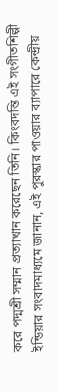করে পদ্মশ্রী সম্মান প্রত্যাখান করেছেন তিনি। কিংবদন্তি এই সংগীতশিল্পী ইন্ডিয়ার সংবাদমাধ্যমে জানান, এই পুরস্কার পাওয়ার ব্যাপারে কেন্দ্রীয়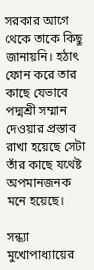সরকার আগে থেকে তাকে কিছু জানায়নি। হঠাৎ ফোন করে তার কাছে যেভাবে পদ্মশ্রী সম্মান দেওয়ার প্রস্তাব রাখা হয়েছে সেটা তাঁর কাছে যথেষ্ট অপমানজনক মনে হয়েছে।

সন্ধ্যা মুখোপাধ্যায়ের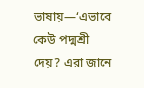ভাষায়—‘এভাবে কেউ পদ্মশ্রী দেয়? এরা জানে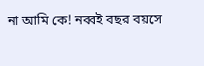না আমি কে! নব্বই বছর বয়সে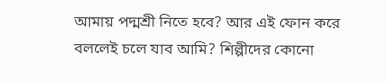আমায় পদ্মশ্রী নিতে হবে? আর এই ফোন করে বললেই চলে যাব আমি? শিল্পীদের কোনো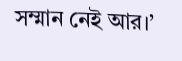সম্মান নেই আর।’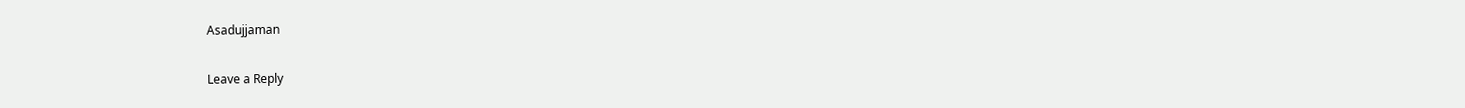Asadujjaman

Leave a Reply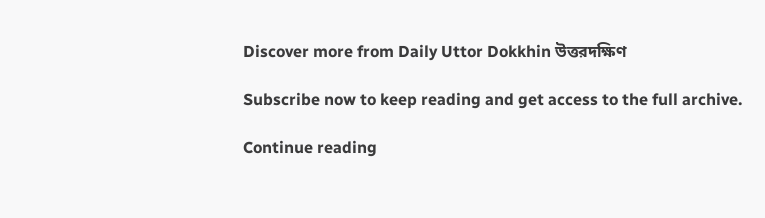Discover more from Daily Uttor Dokkhin উত্তরদক্ষিণ

Subscribe now to keep reading and get access to the full archive.

Continue reading